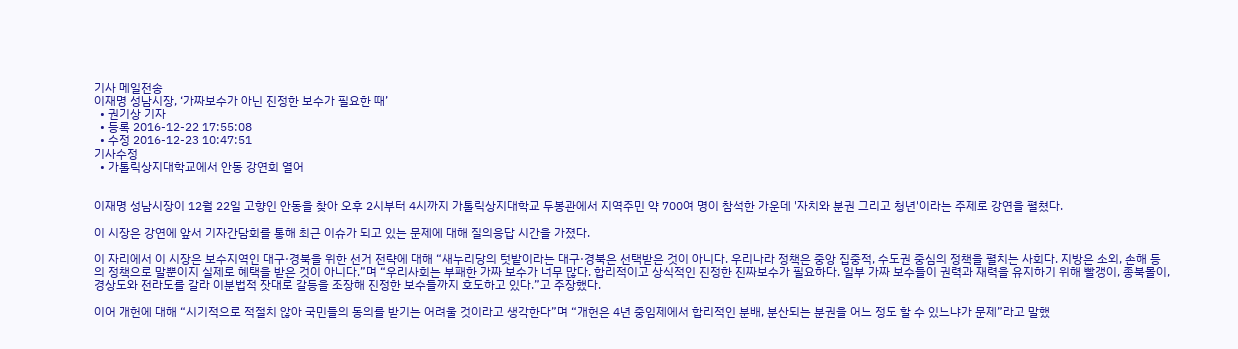기사 메일전송
이재명 성남시장, ‘가짜보수가 아닌 진정한 보수가 필요한 때’
  • 권기상 기자
  • 등록 2016-12-22 17:55:08
  • 수정 2016-12-23 10:47:51
기사수정
  • 가톨릭상지대학교에서 안동 강연회 열어


이재명 성남시장이 12월 22일 고향인 안동을 찾아 오후 2시부터 4시까지 가톨릭상지대학교 두봉관에서 지역주민 약 700여 명이 참석한 가운데 '자치와 분권 그리고 청년'이라는 주제로 강연을 펼쳤다.

이 시장은 강연에 앞서 기자간담회를 통해 최근 이슈가 되고 있는 문제에 대해 질의응답 시간을 가졌다.

이 자리에서 이 시장은 보수지역인 대구·경북을 위한 선거 전략에 대해 “새누리당의 텃밭이라는 대구·경북은 선택받은 것이 아니다. 우리나라 정책은 중앙 집중적, 수도권 중심의 정책을 펼치는 사회다. 지방은 소외, 손해 등의 정책으로 말뿐이지 실제로 혜택을 받은 것이 아니다.”며 “우리사회는 부패한 가짜 보수가 너무 많다. 합리적이고 상식적인 진정한 진짜보수가 필요하다. 일부 가짜 보수들이 권력과 재력을 유지하기 위해 빨갱이, 종북몰이, 경상도와 전라도를 갈라 이분법적 잣대로 갈등을 조장해 진정한 보수들까지 호도하고 있다.”고 주장했다.

이어 개헌에 대해 “시기적으로 적절치 않아 국민들의 동의를 받기는 어려울 것이라고 생각한다”며 “개헌은 4년 중임제에서 합리적인 분배, 분산되는 분권을 어느 정도 할 수 있느냐가 문제”라고 말했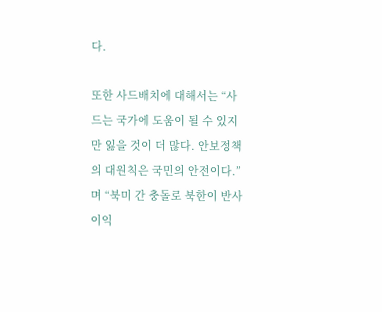다.

또한 사드배치에 대해서는 “사드는 국가에 도움이 될 수 있지만 잃을 것이 더 많다. 안보정책의 대원칙은 국민의 안전이다.”며 “북미 간 충돌로 북한이 반사이익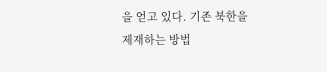을 얻고 있다. 기존 북한을 제재하는 방법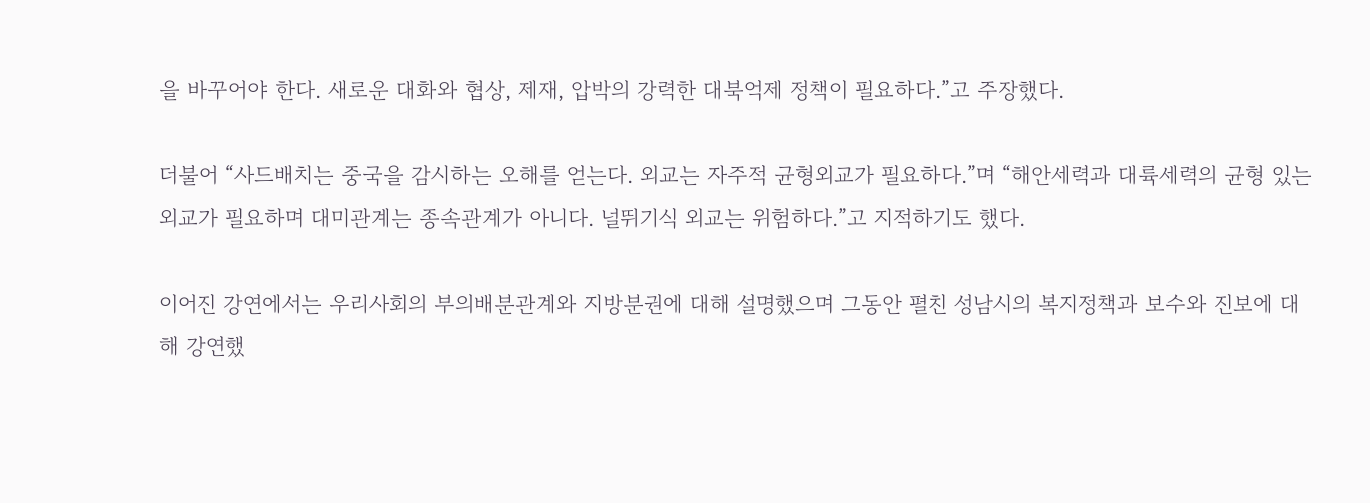을 바꾸어야 한다. 새로운 대화와 협상, 제재, 압박의 강력한 대북억제 정책이 필요하다.”고 주장했다.

더불어 “사드배치는 중국을 감시하는 오해를 얻는다. 외교는 자주적 균형외교가 필요하다.”며 “해안세력과 대륙세력의 균형 있는 외교가 필요하며 대미관계는 종속관계가 아니다. 널뛰기식 외교는 위험하다.”고 지적하기도 했다.

이어진 강연에서는 우리사회의 부의배분관계와 지방분권에 대해 설명했으며 그동안 펼친 성남시의 복지정책과 보수와 진보에 대해 강연했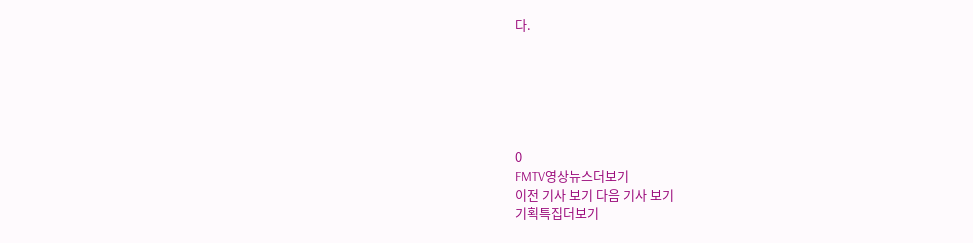다.






0
FMTV영상뉴스더보기
이전 기사 보기 다음 기사 보기
기획특집더보기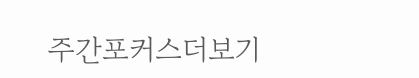주간포커스더보기